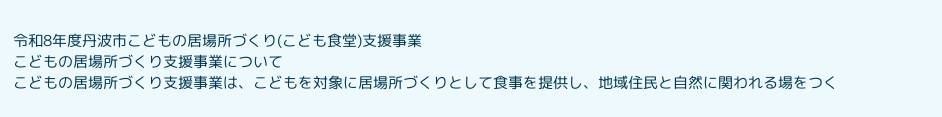令和8年度丹波市こどもの居場所づくり(こども食堂)支援事業
こどもの居場所づくり支援事業について
こどもの居場所づくり支援事業は、こどもを対象に居場所づくりとして食事を提供し、地域住民と自然に関われる場をつく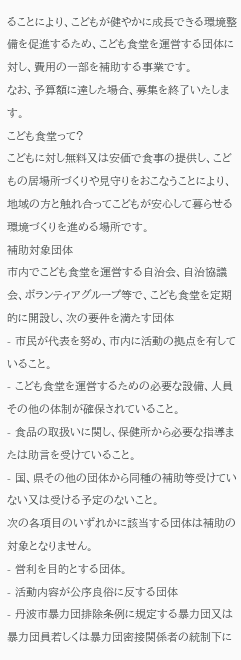ることにより、こどもが健やかに成長できる環境整備を促進するため、こども食堂を運営する団体に対し、費用の一部を補助する事業です。
なお、予算額に達した場合、募集を終了いたします。
こども食堂って?
こどもに対し無料又は安価で食事の提供し、こどもの居場所づくりや見守りをおこなうことにより、地域の方と触れ合ってこどもが安心して暮らせる環境づくりを進める場所です。
補助対象団体
市内でこども食堂を運営する自治会、自治協議会、ボランティアグループ等で、こども食堂を定期的に開設し、次の要件を満たす団体
- 市民が代表を努め、市内に活動の拠点を有していること。
- こども食堂を運営するための必要な設備、人員その他の体制が確保されていること。
- 食品の取扱いに関し、保健所から必要な指導または助言を受けていること。
- 国、県その他の団体から同種の補助等受けていない又は受ける予定のないこと。
次の各項目のいずれかに該当する団体は補助の対象となりません。
- 営利を目的とする団体。
- 活動内容が公序良俗に反する団体
- 丹波市暴力団排除条例に規定する暴力団又は暴力団員若しくは暴力団密接関係者の統制下に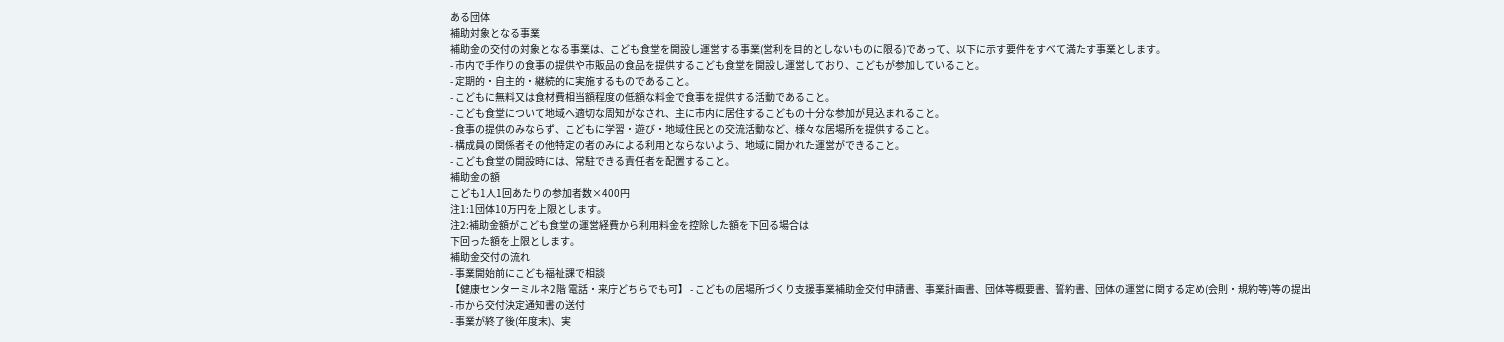ある団体
補助対象となる事業
補助金の交付の対象となる事業は、こども食堂を開設し運営する事業(営利を目的としないものに限る)であって、以下に示す要件をすべて満たす事業とします。
- 市内で手作りの食事の提供や市販品の食品を提供するこども食堂を開設し運営しており、こどもが参加していること。
- 定期的・自主的・継続的に実施するものであること。
- こどもに無料又は食材費相当額程度の低額な料金で食事を提供する活動であること。
- こども食堂について地域へ適切な周知がなされ、主に市内に居住するこどもの十分な参加が見込まれること。
- 食事の提供のみならず、こどもに学習・遊び・地域住民との交流活動など、様々な居場所を提供すること。
- 構成員の関係者その他特定の者のみによる利用とならないよう、地域に開かれた運営ができること。
- こども食堂の開設時には、常駐できる責任者を配置すること。
補助金の額
こども1人1回あたりの参加者数×400円
注1:1団体10万円を上限とします。
注2:補助金額がこども食堂の運営経費から利用料金を控除した額を下回る場合は
下回った額を上限とします。
補助金交付の流れ
- 事業開始前にこども福祉課で相談
【健康センターミルネ2階 電話・来庁どちらでも可】 - こどもの居場所づくり支援事業補助金交付申請書、事業計画書、団体等概要書、誓約書、団体の運営に関する定め(会則・規約等)等の提出
- 市から交付決定通知書の送付
- 事業が終了後(年度末)、実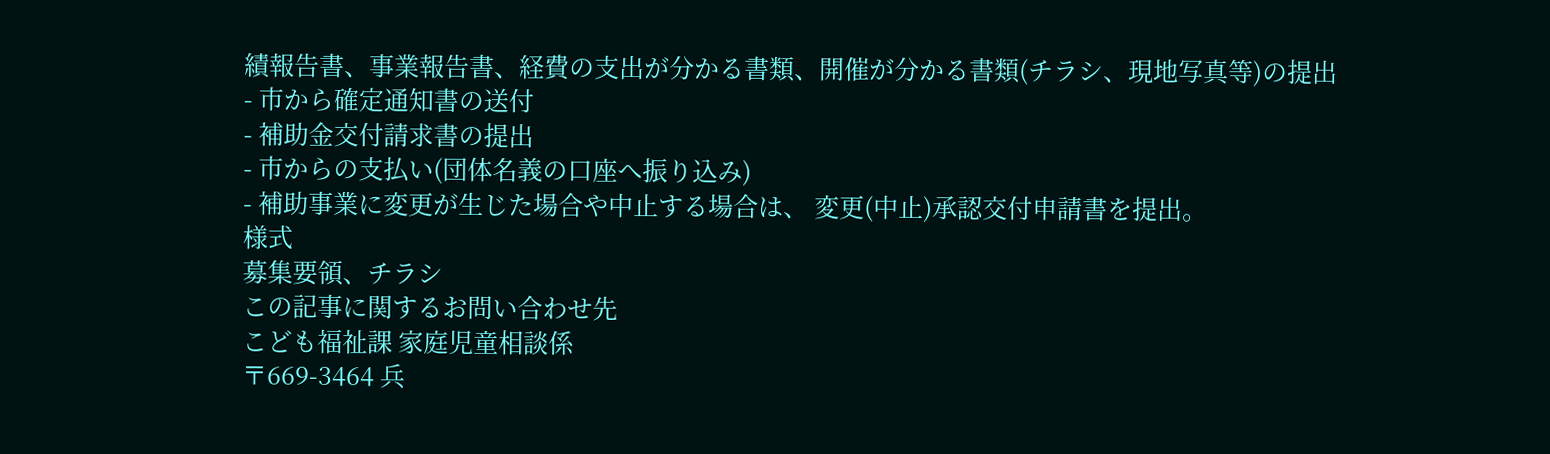績報告書、事業報告書、経費の支出が分かる書類、開催が分かる書類(チラシ、現地写真等)の提出
- 市から確定通知書の送付
- 補助金交付請求書の提出
- 市からの支払い(団体名義の口座へ振り込み)
- 補助事業に変更が生じた場合や中止する場合は、 変更(中止)承認交付申請書を提出。
様式
募集要領、チラシ
この記事に関するお問い合わせ先
こども福祉課 家庭児童相談係
〒669-3464 兵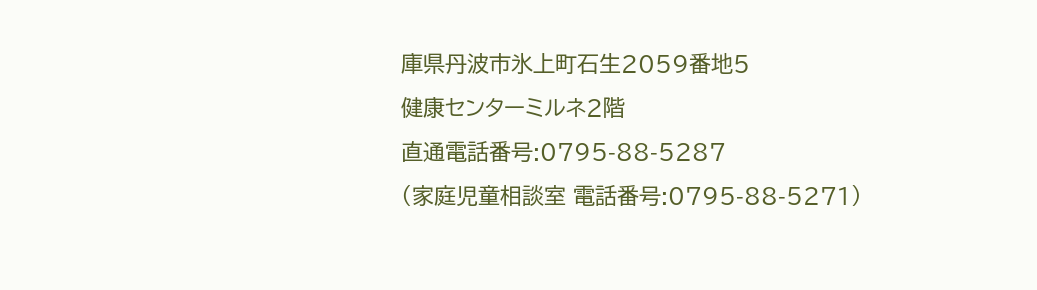庫県丹波市氷上町石生2059番地5
健康センターミルネ2階
直通電話番号:0795-88-5287
(家庭児童相談室 電話番号:0795-88-5271)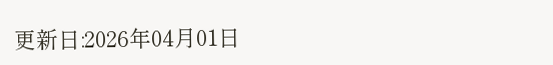更新日:2026年04月01日